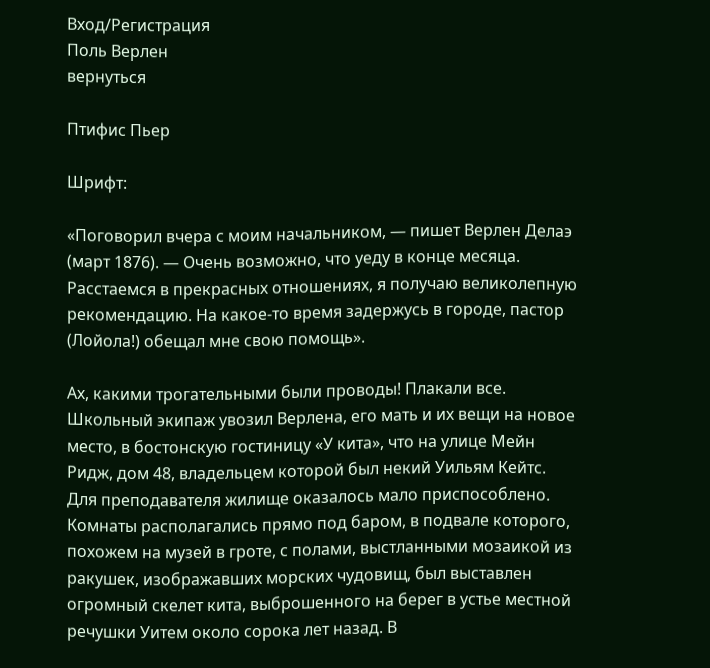Вход/Регистрация
Поль Верлен
вернуться

Птифис Пьер

Шрифт:

«Поговорил вчера с моим начальником, — пишет Верлен Делаэ (март 1876). — Очень возможно, что уеду в конце месяца. Расстаемся в прекрасных отношениях, я получаю великолепную рекомендацию. На какое-то время задержусь в городе, пастор (Лойола!) обещал мне свою помощь».

Ах, какими трогательными были проводы! Плакали все. Школьный экипаж увозил Верлена, его мать и их вещи на новое место, в бостонскую гостиницу «У кита», что на улице Мейн Ридж, дом 48, владельцем которой был некий Уильям Кейтс. Для преподавателя жилище оказалось мало приспособлено. Комнаты располагались прямо под баром, в подвале которого, похожем на музей в гроте, с полами, выстланными мозаикой из ракушек, изображавших морских чудовищ, был выставлен огромный скелет кита, выброшенного на берег в устье местной речушки Уитем около сорока лет назад. В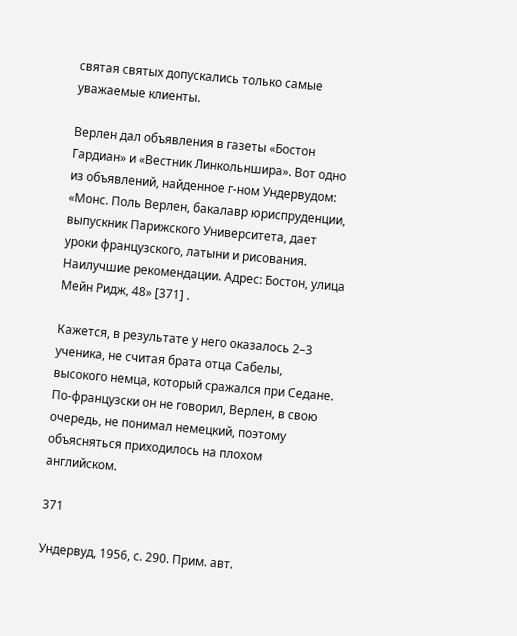святая святых допускались только самые уважаемые клиенты.

Верлен дал объявления в газеты «Бостон Гардиан» и «Вестник Линкольншира». Вот одно из объявлений, найденное г-ном Ундервудом: «Монс. Поль Верлен, бакалавр юриспруденции, выпускник Парижского Университета, дает уроки французского, латыни и рисования. Наилучшие рекомендации. Адрес: Бостон, улица Мейн Ридж, 48» [371] .

Кажется, в результате у него оказалось 2–3 ученика, не считая брата отца Сабелы, высокого немца, который сражался при Седане. По-французски он не говорил, Верлен, в свою очередь, не понимал немецкий, поэтому объясняться приходилось на плохом английском.

371

Ундервуд, 1956, с. 290. Прим. авт.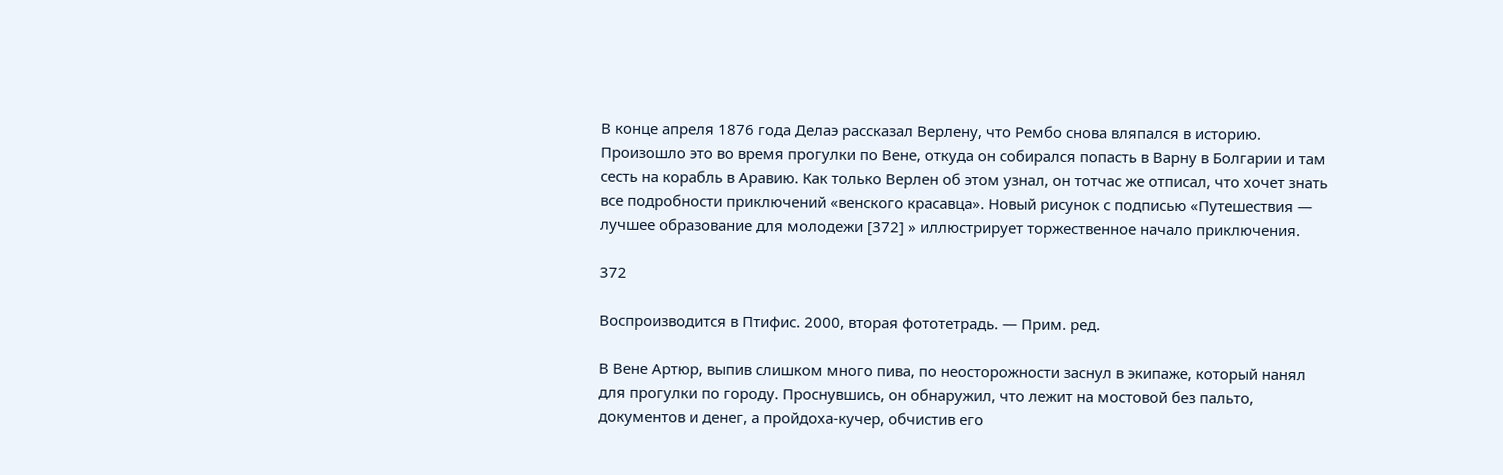В конце апреля 1876 года Делаэ рассказал Верлену, что Рембо снова вляпался в историю. Произошло это во время прогулки по Вене, откуда он собирался попасть в Варну в Болгарии и там сесть на корабль в Аравию. Как только Верлен об этом узнал, он тотчас же отписал, что хочет знать все подробности приключений «венского красавца». Новый рисунок с подписью «Путешествия — лучшее образование для молодежи [372] » иллюстрирует торжественное начало приключения.

372

Воспроизводится в Птифис. 2000, вторая фототетрадь. — Прим. ред.

В Вене Артюр, выпив слишком много пива, по неосторожности заснул в экипаже, который нанял для прогулки по городу. Проснувшись, он обнаружил, что лежит на мостовой без пальто, документов и денег, а пройдоха-кучер, обчистив его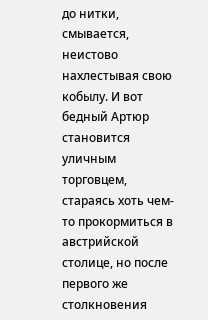до нитки, смывается, неистово нахлестывая свою кобылу. И вот бедный Артюр становится уличным торговцем, стараясь хоть чем-то прокормиться в австрийской столице, но после первого же столкновения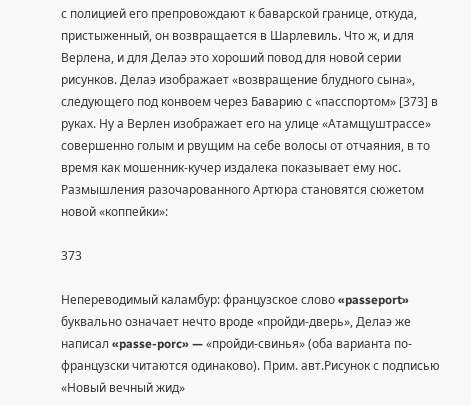с полицией его препровождают к баварской границе, откуда, пристыженный, он возвращается в Шарлевиль. Что ж, и для Верлена, и для Делаэ это хороший повод для новой серии рисунков. Делаэ изображает «возвращение блудного сына», следующего под конвоем через Баварию с «пасспортом» [373] в руках. Ну а Верлен изображает его на улице «Атамщуштрассе» совершенно голым и рвущим на себе волосы от отчаяния, в то время как мошенник-кучер издалека показывает ему нос. Размышления разочарованного Артюра становятся сюжетом новой «коппейки»:

373

Непереводимый каламбур: французское слово «passeport» буквально означает нечто вроде «пройди-дверь», Делаэ же написал «passe-porc» — «пройди-свинья» (оба варианта по-французски читаются одинаково). Прим. авт.Рисунок с подписью «Новый вечный жид»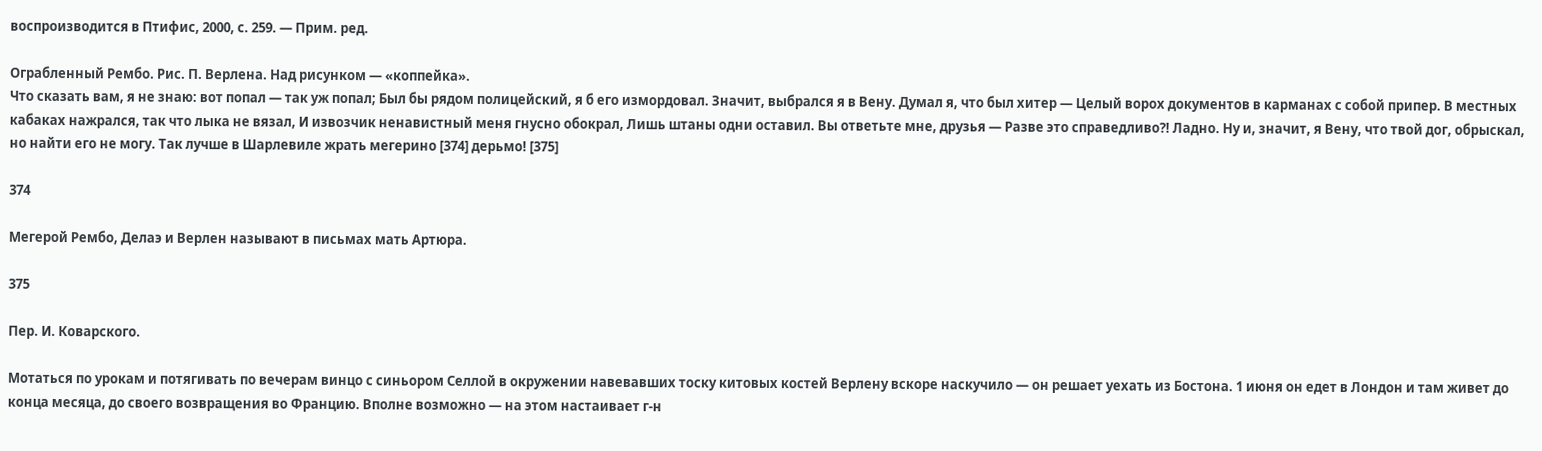воспроизводится в Птифис, 2000, с. 259. — Прим. ред.

Ограбленный Рембо. Рис. П. Верлена. Над рисунком — «коппейка».
Что сказать вам, я не знаю: вот попал — так уж попал; Был бы рядом полицейский, я б его измордовал. Значит, выбрался я в Вену. Думал я, что был хитер — Целый ворох документов в карманах с собой припер. В местных кабаках нажрался, так что лыка не вязал, И извозчик ненавистный меня гнусно обокрал, Лишь штаны одни оставил. Вы ответьте мне, друзья — Разве это справедливо?! Ладно. Ну и, значит, я Вену, что твой дог, обрыскал, но найти его не могу. Так лучше в Шарлевиле жрать мегерино [374] дерьмо! [375]

374

Мегерой Рембо, Делаэ и Верлен называют в письмах мать Артюра.

375

Пер. И. Коварского.

Мотаться по урокам и потягивать по вечерам винцо с синьором Селлой в окружении навевавших тоску китовых костей Верлену вскоре наскучило — он решает уехать из Бостона. 1 июня он едет в Лондон и там живет до конца месяца, до своего возвращения во Францию. Вполне возможно — на этом настаивает г-н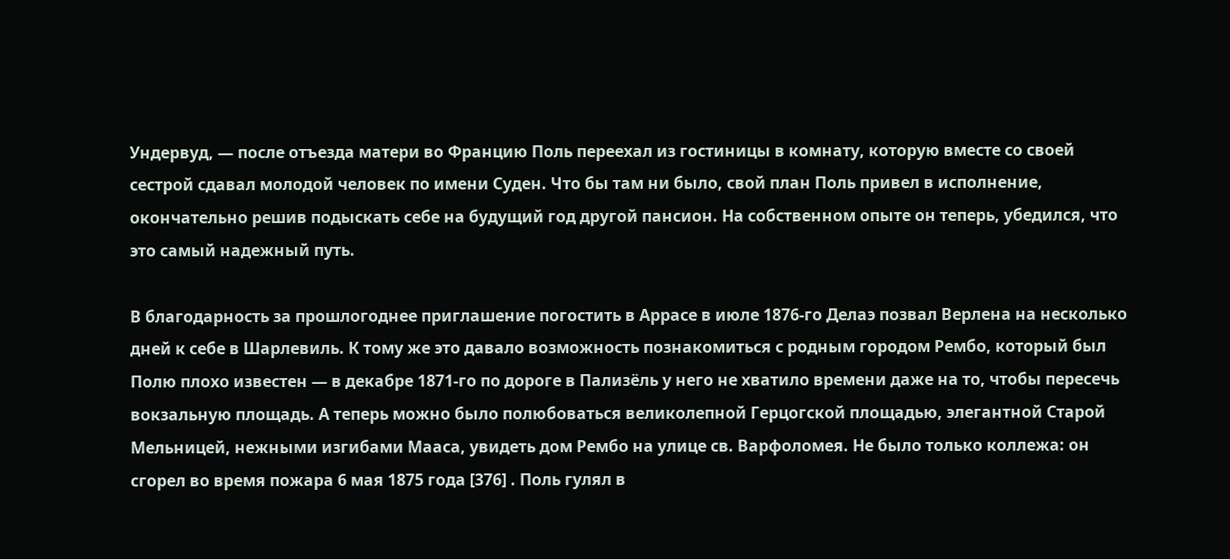Ундервуд, — после отъезда матери во Францию Поль переехал из гостиницы в комнату, которую вместе со своей сестрой сдавал молодой человек по имени Суден. Что бы там ни было, свой план Поль привел в исполнение, окончательно решив подыскать себе на будущий год другой пансион. На собственном опыте он теперь, убедился, что это самый надежный путь.

В благодарность за прошлогоднее приглашение погостить в Аррасе в июле 1876-го Делаэ позвал Верлена на несколько дней к себе в Шарлевиль. К тому же это давало возможность познакомиться с родным городом Рембо, который был Полю плохо известен — в декабре 1871-го по дороге в Пализёль у него не хватило времени даже на то, чтобы пересечь вокзальную площадь. А теперь можно было полюбоваться великолепной Герцогской площадью, элегантной Старой Мельницей, нежными изгибами Мааса, увидеть дом Рембо на улице св. Варфоломея. Не было только коллежа: он сгорел во время пожара 6 мая 1875 года [376] . Поль гулял в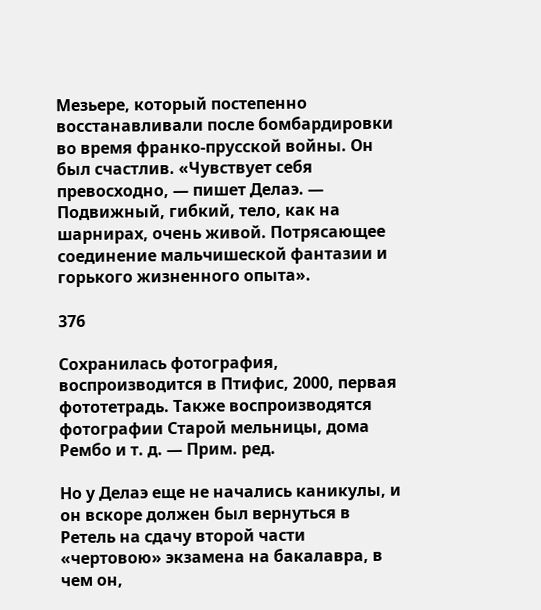Мезьере, который постепенно восстанавливали после бомбардировки во время франко-прусской войны. Он был счастлив. «Чувствует себя превосходно, — пишет Делаэ. — Подвижный, гибкий, тело, как на шарнирах, очень живой. Потрясающее соединение мальчишеской фантазии и горького жизненного опыта».

376

Сохранилась фотография, воспроизводится в Птифис, 2000, первая фототетрадь. Также воспроизводятся фотографии Старой мельницы, дома Рембо и т. д. — Прим. ред.

Но у Делаэ еще не начались каникулы, и он вскоре должен был вернуться в Ретель на сдачу второй части «чертовою» экзамена на бакалавра, в чем он,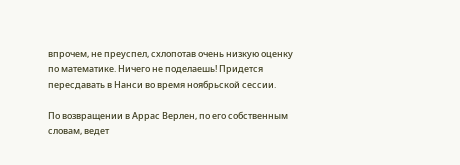впрочем, не преуспел, схлопотав очень низкую оценку по математике. Ничего не поделаешь! Придется пересдавать в Нанси во время ноябрьской сессии.

По возвращении в Аррас Верлен, по его собственным словам, ведет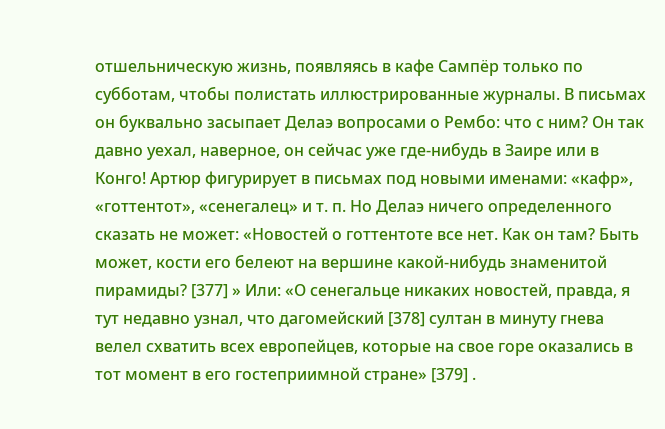отшельническую жизнь, появляясь в кафе Сампёр только по субботам, чтобы полистать иллюстрированные журналы. В письмах он буквально засыпает Делаэ вопросами о Рембо: что с ним? Он так давно уехал, наверное, он сейчас уже где-нибудь в Заире или в Конго! Артюр фигурирует в письмах под новыми именами: «кафр», «готтентот», «сенегалец» и т. п. Но Делаэ ничего определенного сказать не может: «Новостей о готтентоте все нет. Как он там? Быть может, кости его белеют на вершине какой-нибудь знаменитой пирамиды? [377] » Или: «О сенегальце никаких новостей, правда, я тут недавно узнал, что дагомейский [378] султан в минуту гнева велел схватить всех европейцев, которые на свое горе оказались в тот момент в его гостеприимной стране» [379] .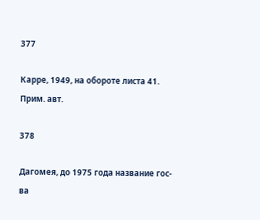377

Карре, 1949, на обороте листа 41. Прим. авт.

378

Дагомея, до 1975 года название гос-ва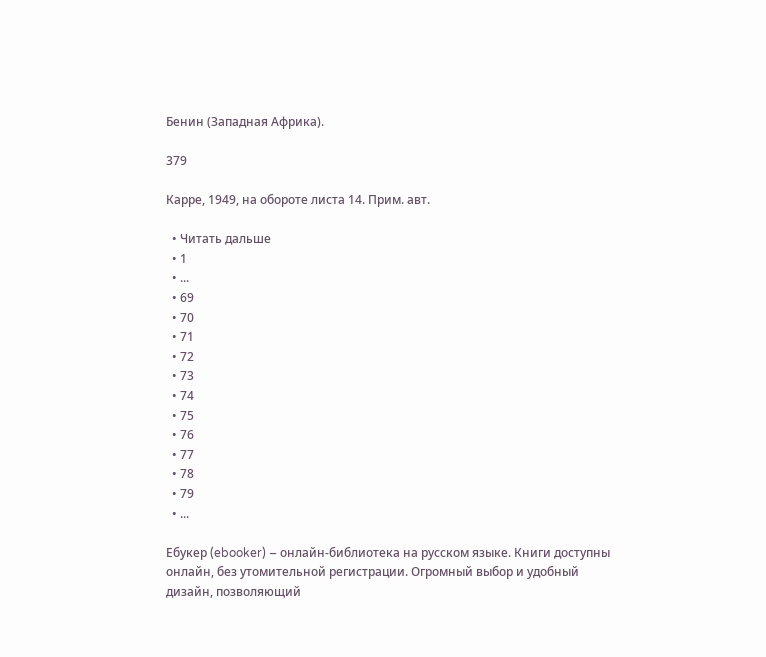Бенин (Западная Африка).

379

Карре, 1949, на обороте листа 14. Прим. авт.

  • Читать дальше
  • 1
  • ...
  • 69
  • 70
  • 71
  • 72
  • 73
  • 74
  • 75
  • 76
  • 77
  • 78
  • 79
  • ...

Ебукер (ebooker) – онлайн-библиотека на русском языке. Книги доступны онлайн, без утомительной регистрации. Огромный выбор и удобный дизайн, позволяющий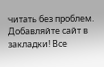читать без проблем. Добавляйте сайт в закладки! Все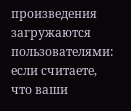произведения загружаются пользователями: если считаете, что ваши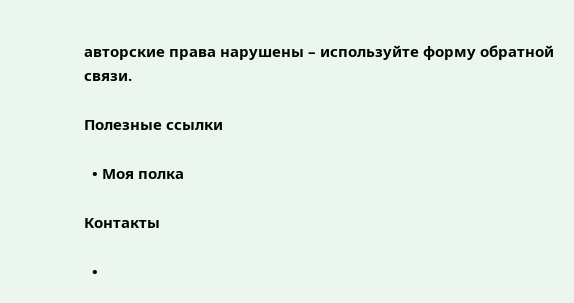авторские права нарушены – используйте форму обратной связи.

Полезные ссылки

  • Моя полка

Контакты

  •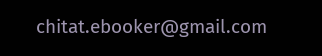chitat.ebooker@gmail.com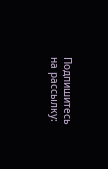Подпишитесь на рассылку: